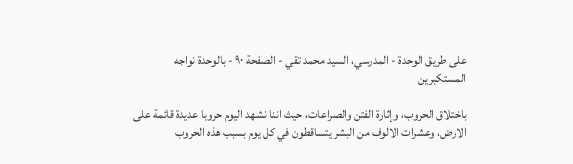على طريق الوحدة - المدرسي، السيد محمد تقي - الصفحة ٩٠ - بالوحدة نواجه المستكبرين

باختلاق الحروب، وإثارة الفتن والصراعات، حيث اننا نشهد اليوم حروبا عديدة قائمة على الارض، وعشرات الالوف من البشر يتساقطون في كل يوم بسبب هذه الحروب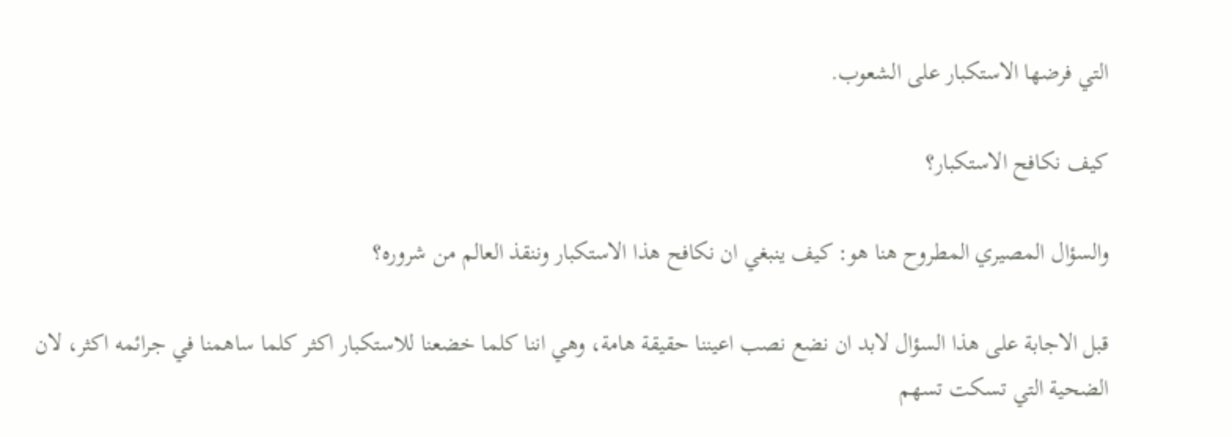التي فرضها الاستكبار على الشعوب.

كيف نكافح الاستكبار؟

والسؤال المصيري المطروح هنا هو: كيف ينبغي ان نكافح هذا الاستكبار وننقذ العالم من شروره؟

قبل الاجابة على هذا السؤال لابد ان نضع نصب اعيننا حقيقة هامة، وهي اننا كلما خضعنا للاستكبار اكثر كلما ساهمنا في جرائمه اكثر، لان الضحية التي تسكت تسهم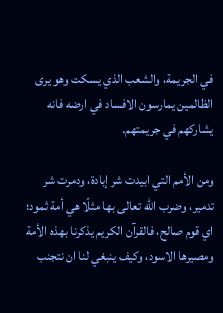في الجريمة، والشعب الذي يسكت وهو يرى الظالمين يمارسون الافساد في ارضه فانه يشاركهم في جريمتهم.

ومن الأمم التي ابيدت شر إبادة، ودمرت شر تدمير، وضرب الله تعالى بها مثلًا هي أمة ثمود؛ اي قوم صالح، فالقرآن الكريم يذكرنا بهذه الأمة ومصيرها الاسود، وكيف ينبغي لنا ان نتجنب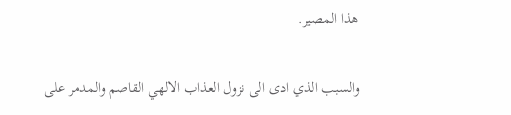هذا المصير.

والسبب الذي ادى الى نزول العذاب الالهي القاصم والمدمر على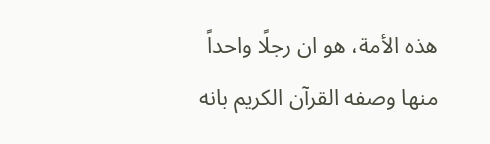هذه الأمة، هو ان رجلًا واحداً منها وصفه القرآن الكريم بانه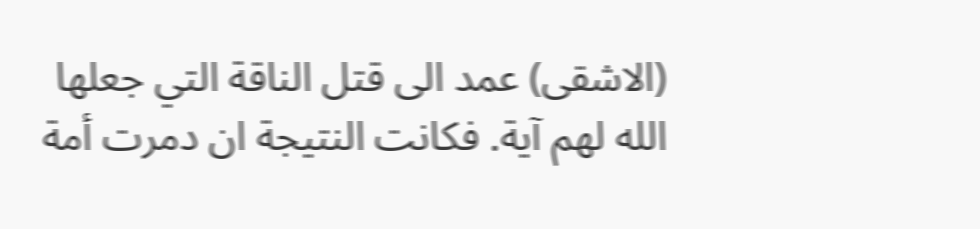(الاشقى) عمد الى قتل الناقة التي جعلها الله لهم آية. فكانت النتيجة ان دمرت أمة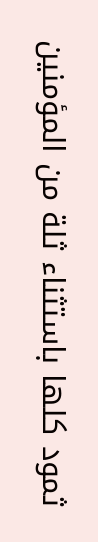ثمود كلها باستثناء ثلة من المؤمنين